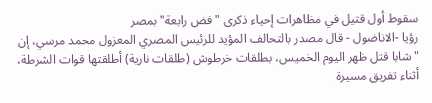سقوط أول قتيل في مظاهرات إحياء ذكرى "فض رابعة" بمصر
رؤيا -الاناضول - قال مصدر بالتحالف المؤيد للرئيس المصري المعزول محمد مرسي، إن "شابا قتل ظهر اليوم الخميس، بطلقات خرطوش (طلقات نارية) أطلقتها قوات الشرطة، أثناء تفريق مسيرة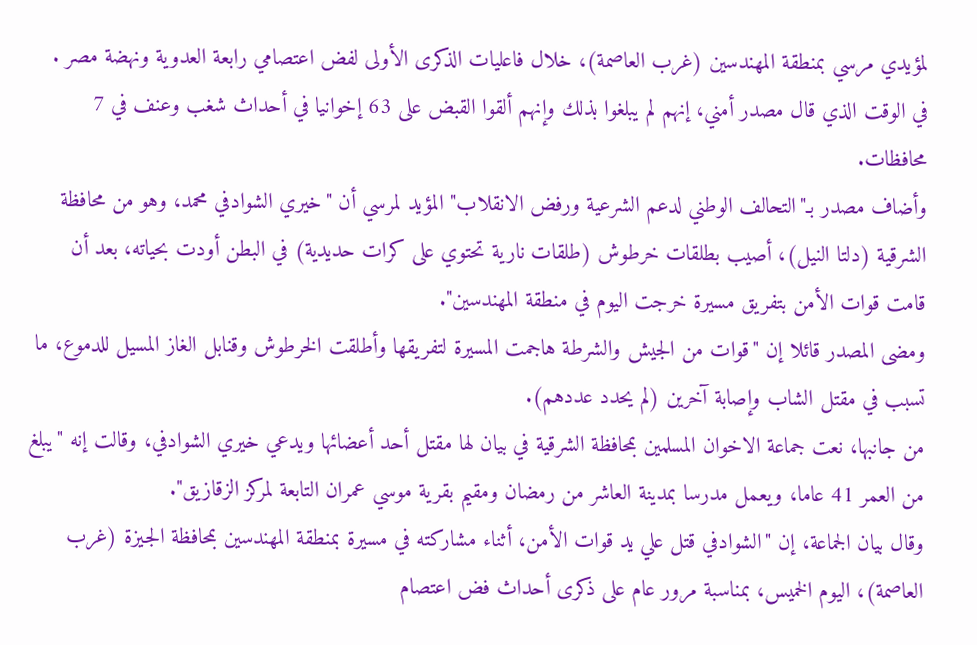لمؤيدي مرسي بمنطقة المهندسين (غرب العاصمة)، خلال فاعليات الذكرى الأولى لفض اعتصامي رابعة العدوية ونهضة مصر .
في الوقت الذي قال مصدر أمني، إنهم لم يبلغوا بذلك وإنهم ألقوا القبض على 63 إخوانيا في أحداث شغب وعنف في 7 محافظات.
وأضاف مصدر بـ"التحالف الوطني لدعم الشرعية ورفض الانقلاب" المؤيد لمرسي أن "خيري الشوادفي محمد، وهو من محافظة الشرقية (دلتا النيل)، أصيب بطلقات خرطوش (طلقات نارية تحتوي على كرات حديدية) في البطن أودت بحياته، بعد أن قامت قوات الأمن بتفريق مسيرة خرجت اليوم في منطقة المهندسين".
ومضى المصدر قائلا إن "قوات من الجيش والشرطة هاجمت المسيرة لتفريقها وأطلقت الخرطوش وقنابل الغاز المسيل للدموع، ما تسبب في مقتل الشاب وإصابة آخرين (لم يحدد عددهم).
من جانبها، نعت جماعة الاخوان المسلمين بمحافظة الشرقية في بيان لها مقتل أحد أعضائها ويدعي خيري الشوادفي، وقالت إنه "يبلغ من العمر 41 عاما، ويعمل مدرسا بمدينة العاشر من رمضان ومقيم بقرية موسي عمران التابعة لمركز الزقازيق".
وقال بيان الجماعة، إن "الشوادفي قتل علي يد قوات الأمن، أثناء مشاركته في مسيرة بمنطقة المهندسين بمحافظة الجيزة (غرب العاصمة)، اليوم الخميس، بمناسبة مرور عام على ذكرى أحداث فض اعتصام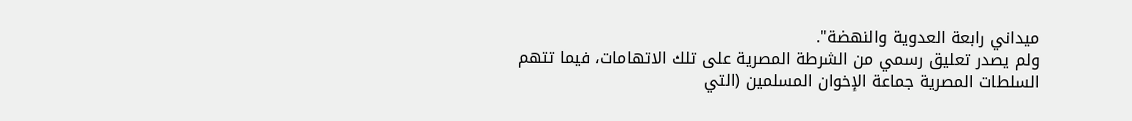ميداني رابعة العدوية والنهضة".
ولم يصدر تعليق رسمي من الشرطة المصرية على تلك الاتهامات، فيما تتهم السلطات المصرية جماعة الإخوان المسلمين (التي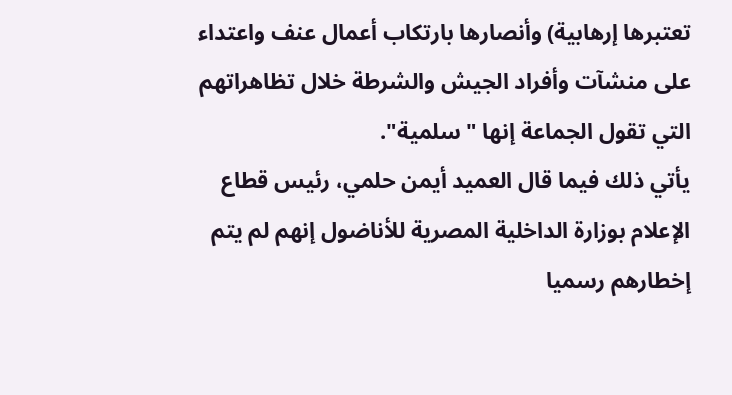تعتبرها إرهابية) وأنصارها بارتكاب أعمال عنف واعتداء على منشآت وأفراد الجيش والشرطة خلال تظاهراتهم التي تقول الجماعة إنها "سلمية".
يأتي ذلك فيما قال العميد أيمن حلمي، رئيس قطاع الإعلام بوزارة الداخلية المصرية للأناضول إنهم لم يتم إخطارهم رسميا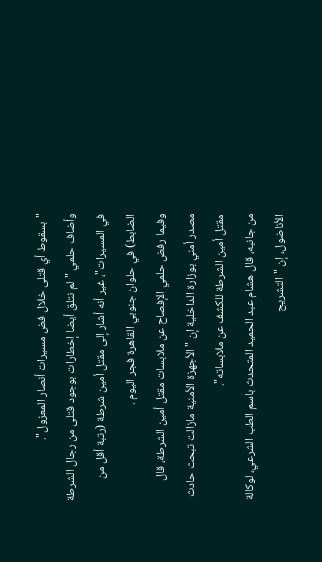"بسقوط أي قتلى خلال فض مسيرات أنصار المعزول".
وأضاف حلمي "لم نتلق أيضا إخطارات بوجود قتلى من رجال الشرطة في المسيرات"، غير أنه أشار إلى مقتل أمين شرطة (رتبة أقل من الضابط) في حلوان جنوبي القاهرة فجر اليوم .
وفيما رفض حلمي الإفصاح عن ملابسات مقتل أمين الشرطة، قال مصدر أمني بوزارة الداخلية إن "الأجهزة الأمنية مازالت تبحث حادث مقتل أمين الشرطة للكشف عن ملابساته".
من جانبه، قال هشام عبد الحميد المتحدث باسم الطب الشرعي، لوكالة الأناضول، إن "التشريح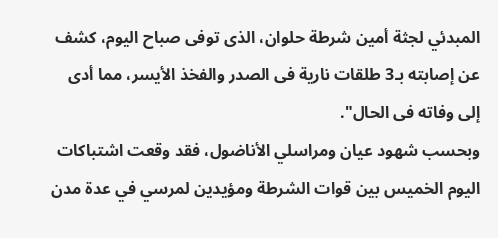المبدئي لجثة أمين شرطة حلوان، الذى توفى صباح اليوم، كشف عن إصابته بـ3 طلقات نارية فى الصدر والفخذ الأيسر، مما أدى إلى وفاته فى الحال".
وبحسب شهود عيان ومراسلي الأناضول، فقد وقعت اشتباكات اليوم الخميس بين قوات الشرطة ومؤيدين لمرسي في عدة مدن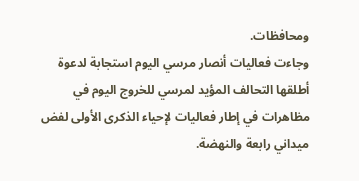ومحافظات.
وجاءت فعاليات أنصار مرسي اليوم استجابة لدعوة أطلقها التحالف المؤيد لمرسي للخروج اليوم في مظاهرات في إطار فعاليات لإحياء الذكرى الأولى لفض ميداني رابعة والنهضة.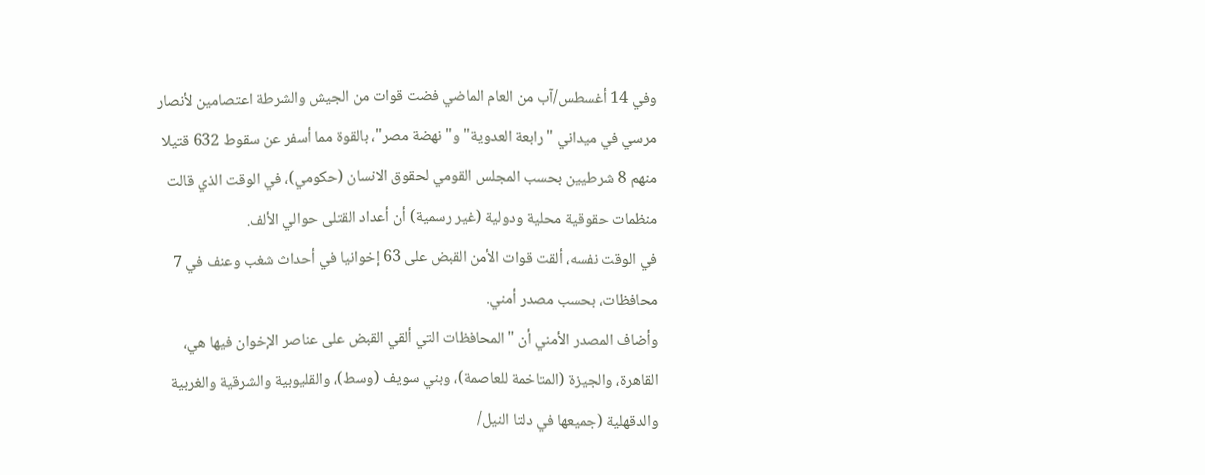وفي 14 أغسطس/آب من العام الماضي فضت قوات من الجيش والشرطة اعتصامين لأنصار مرسي في ميداني "رابعة العدوية" و"نهضة مصر"، بالقوة مما أسفر عن سقوط 632 قتيلا منهم 8 شرطيين بحسب المجلس القومي لحقوق الانسان (حكومي)، في الوقت الذي قالت منظمات حقوقية محلية ودولية (غير رسمية) أن أعداد القتلى حوالي الألف.
في الوقت نفسه، ألقت قوات الأمن القبض على 63 إخوانيا في أحداث شغب وعنف في 7 محافظات، بحسب مصدر أمني.
وأضاف المصدر الأمني أن "المحافظات التي ألقي القبض على عناصر الإخوان فيها هي، القاهرة، والجيزة (المتاخمة للعاصمة)، وبني سويف (وسط)، والقليوبية والشرقية والغربية والدقهلية (جميعها في دلتا النيل/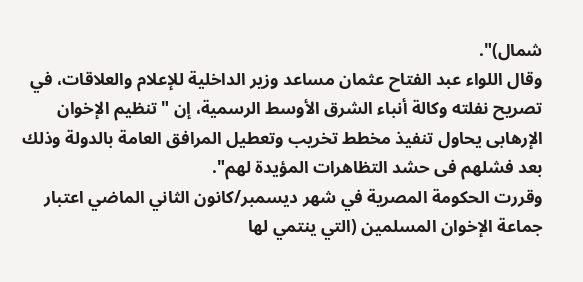شمال)".
وقال اللواء عبد الفتاح عثمان مساعد وزير الداخلية للإعلام والعلاقات، في تصريح نفلته وكالة أنباء الشرق الأوسط الرسمية، إن "تنظيم الإخوان الإرهابى يحاول تنفيذ مخطط تخريب وتعطيل المرافق العامة بالدولة وذلك بعد فشلهم فى حشد التظاهرات المؤيدة لهم".
وقررت الحكومة المصرية في شهر ديسمبر/كانون الثاني الماضي اعتبار جماعة الإخوان المسلمين (التي ينتمي لها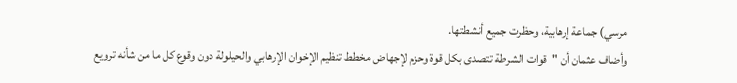مرسي) جماعة إرهابية، وحظرت جميع أنشطتها.
وأضاف عثمان أن "قوات الشرطة تتصدى بكل قوة وحزم لإجهاض مخطط تنظيم الإخوان الإرهابي والحيلولة دون وقوع كل ما من شأنه ترويع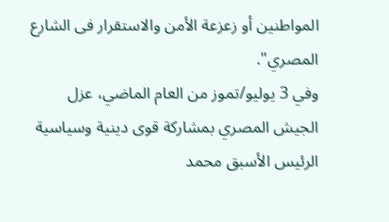المواطنين أو زعزعة الأمن والاستقرار فى الشارع المصري".
وفي 3 يوليو/تموز من العام الماضي، عزل الجيش المصري بمشاركة قوى دينية وسياسية الرئيس الأسبق محمد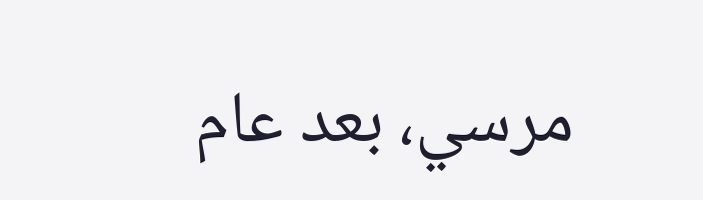مرسي، بعد عام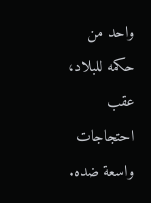واحد من حكمه للبلاد، عقب احتجاجات واسعة ضده.